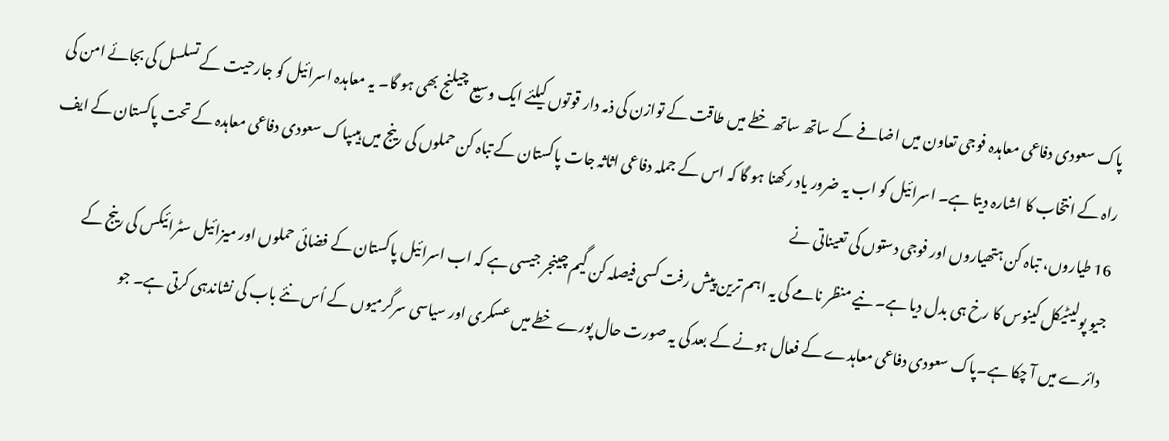پاک سعودی دفاعی معاہدہ فوجی تعاون میں اضافے کے ساتھ ساتھ خطے میں طاقت کے توازن کی ذمہ دار قوتوں کیلئے ایک وسیع چیلنج بھی ہو گا۔ یہ معاہدہ اسرائیل کو جارحیت کے تسلسل کی بجائے امن کی راہ کے انتخاب کا اشارہ دیتا ہے۔ اسرائیل کو اب یہ ضرور یاد رکھنا ہو گا کہ اس کے جملہ دفاعی اثاثہ جات پاکستان کے تباہ کن حملوں کی رینج میں ہیںپاک سعودی دفاعی معاہدہ کے تحت پاکستان کے ایف 16 طیاروں، تباہ کن ہتھیاروں اور فوجی دستوں کی تعیناتی نے
جیو پولیٹیکل کینوس کا رخ ہی بدل دیا ہے۔ نیے منظر نامے کی یہ اہم ترین پیش رفت کسی فیصلہ کن گیم چینجر جیسی ہے کہ اب اسرائیل پاکستان کے فضائی حملوں اور میزائیل سٹرائیکس کی رینج کے دائرے میں آ چکا ہے۔پاک سعودی دفاعی معاہدے کے فعال ہونے کے بعد کی یہ صورت حال پورے خطے میں عسکری اور سیاسی سرگرمیوں کے اُس نئے باب کی نشاندہی کرتی ہے۔ جو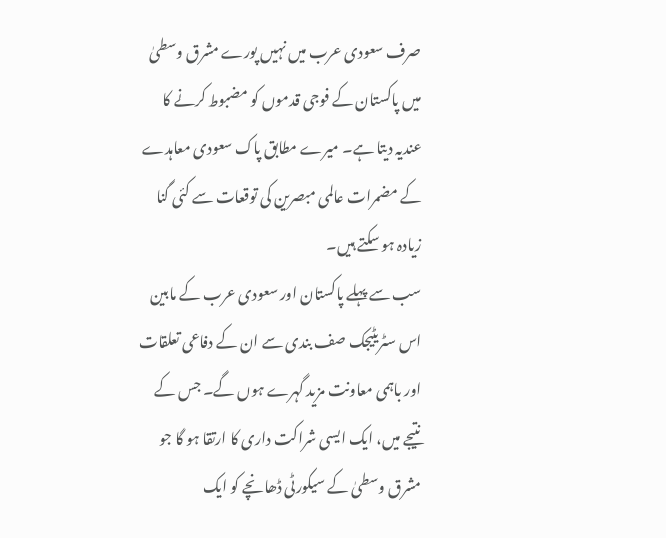صرف سعودی عرب میں نہیں پورے مشرق وسطیٰ میں پاکستان کے فوجی قدموں کو مضبوط کرنے کا عندیہ دیتا ہے۔ میرے مطابق پاک سعودی معاہدے کے مضمرات عالمی مبصرین کی توقعات سے کئی گنا زیادہ ہو سکتے ہیں۔
سب سے پہلے پاکستان اور سعودی عرب کے مابین اس سٹریٹیجک صف بندی سے ان کے دفاعی تعلقات اور باہمی معاونت مزید گہرے ہوں گے۔ جس کے نتیجے میں، ایک ایسی شراکت داری کا ارتقا ہو گا جو مشرق وسطیٰ کے سیکورٹی ڈھانچے کو ایک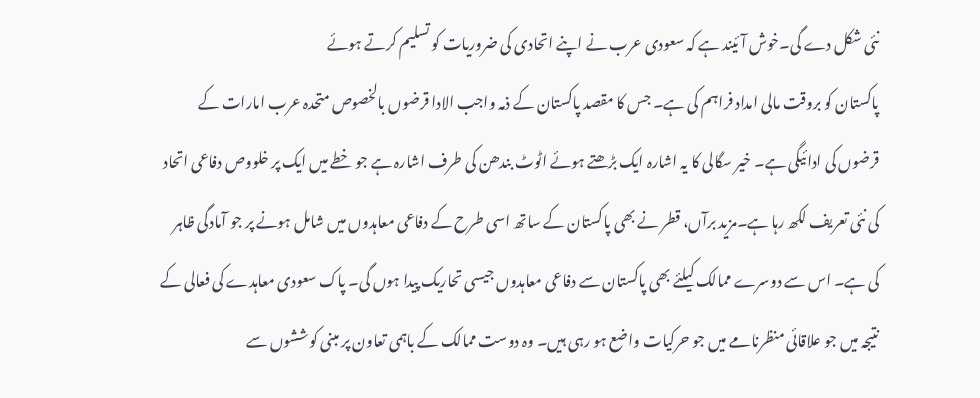نئی شکل دے گی۔خوش آئیند ہے کہ سعودی عرب نے اپنے اتحادی کی ضروریات کو تسلیم کرتے ہوئے
پاکستان کو بروقت مالی امداد فراہم کی ہے۔ جس کا مقصد پاکستان کے ذمہ واجب الادا قرضوں بالخصوص متحدہ عرب امارات کے قرضوں کی ادائیگی ہے۔ خیر سگالی کا یہ اشارہ ایک بڑھتے ہوئے اٹوٹ بندھن کی طرف اشارہ ہے جو خطے میں ایک پر خلووص دفاعی اتحاد کی نئی تعریف لکھ رہا ہے۔مزید برآں، قطر نے بھی پاکستان کے ساتھ اسی طرح کے دفاعی معاہدوں میں شامل ہونے پر جو آمادگی ظاہر کی ہے۔ اس سے دوسرے ممالک کیلئے بھی پاکستان سے دفاعی معاہدوں جیسی تحاریک پیدا ہوں گی۔ پاک سعودی معاہدے کی فعالی کے نتیجہ میں جو علاقائی منظرنامے میں جو حرکیات واضع ہو رہی ہیں۔ وہ دوست ممالک کے باہمی تعاون پر مبنی کوششوں سے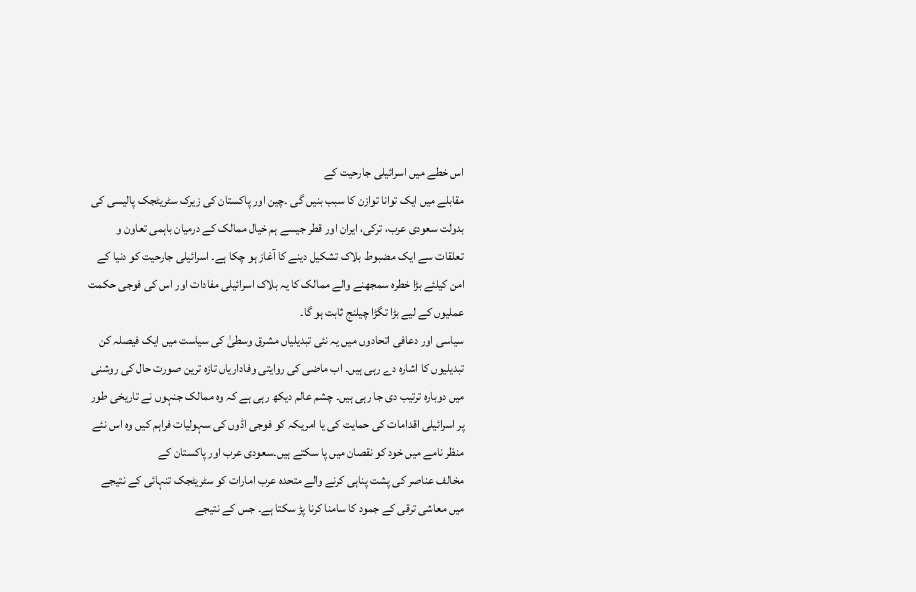اس خطے میں اسرائیلی جارحیت کے
مقابلے میں ایک توانا توازن کا سبب بنیں گی ۔چین اور پاکستان کی زیرک سٹریٹجک پالیسی کی بدولت سعودی عرب، ترکی، ایران اور قطر جیسے ہم خیال ممالک کے درمیان باہمی تعاون و تعلقات سے ایک مضبوط بلاک تشکیل دینے کا آغاز ہو چکا ہے۔ اسرائیلی جارحیت کو دنیا کے امن کیلئے بڑا خطرہ سمجھنے والے ممالک کا یہ بلاک اسرائیلی مفادات اور اس کی فوجی حکمت عملیوں کے لیے بڑا تگڑا چیلنج ثابت ہو گا۔
سیاسی اور دعافی اتحادوں میں یہ نئی تبدیلیاں مشرق وسطیٰ کی سیاست میں ایک فیصلہ کن تبدیلیوں کا اشارہ دے رہی ہیں۔ اب ماضی کی روایتی وفاداریاں تازہ ترین صورت حال کی روشنی میں دوبارہ ترتیب دی جا رہی ہیں۔ چشم عالم دیکھ رہی ہے کہ وہ ممالک جنہوں نے تاریخی طور پر اسرائیلی اقدامات کی حمایت کی یا امریکہ کو فوجی اڈوں کی سہولیات فراہم کیں وہ اس نئے منظر نامے میں خود کو نقصان میں پا سکتے ہیں۔سعودی عرب اور پاکستان کے
مخالف عناصر کی پشت پناہی کرنے والے متحدہ عرب امارات کو سٹریٹجک تنہائی کے نتیجے میں معاشی ترقی کے جمود کا سامنا کرنا پڑ سکتا ہے۔ جس کے نتیجے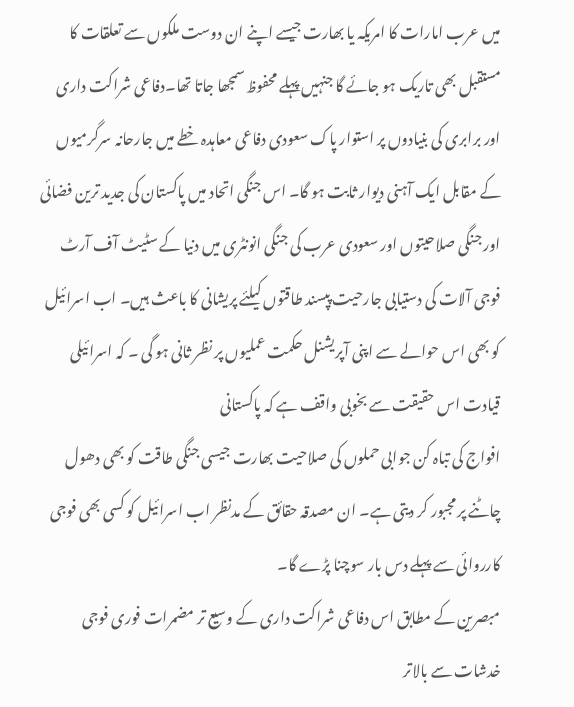میں عرب امارات کا امریکہ یا بھارت جیسے اپنے ان دوست ملکوں سے تعلقات کا مستقبل بھی تاریک ہو جائے گا جنہیں پہلے محفوظ سمجھا جاتا تھا۔دفاعی شراکت داری اور برابری کی بنیادوں پر استوار پاک سعودی دفاعی معاہدہ خطے میں جارحانہ سرگرمیوں کے مقابل ایک آہنی دیوار ثابت ہو گا۔ اس جنگی اتحاد میں پاکستان کی جدید ترین فضائی اور جنگی صلاحیتوں اور سعودی عرب کی جنگی انونٹری میں دنیا کے سٹیٹ آف آرٹ فوجی آلات کی دستیابی جارحیت پپسند طاقتوں کیلئے پریشانی کا باعث ہیں۔ اب اسرائیل کو بھی اس حوالے سے اپنی آپریشنل حکمت عملیوں پر نظر ثانی ہو گی ۔ کہ اسرائیلی قیادت اس حقیقت سے بخوبی واقف ہے کہ پاکستانی
افواج کی تباہ کن جوابی حملوں کی صلاحیت بھارت جیسی جنگی طاقت کو بھی دھول چاٹنے پر مجبور کر دیتی ہے۔ ان مصدقہ حقائق کے مدنظر اب اسرائیل کو کسی بھی فوجی کارروائی سے پہلے دس بار سوچنا پڑے گا۔
مبصرین کے مطابق اس دفاعی شراکت داری کے وسیع تر مضمرات فوری فوجی خدشات سے بالاتر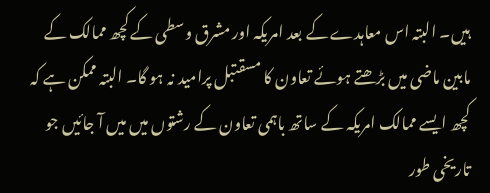ہیں۔ البتہ اس معاہدے کے بعد امریکہ اور مشرق وسطی کے کچھ ممالک کے مابین ماضی میں بڑھتے ہوئے تعاون کا مسقتبل پرامید نہ ہو گا۔ البتہ ممکن ہے کہ کچھ ایسے ممالک امریکہ کے ساتھ باہمی تعاون کے رشتوں میں میں آ جائیں جو تاریخی طور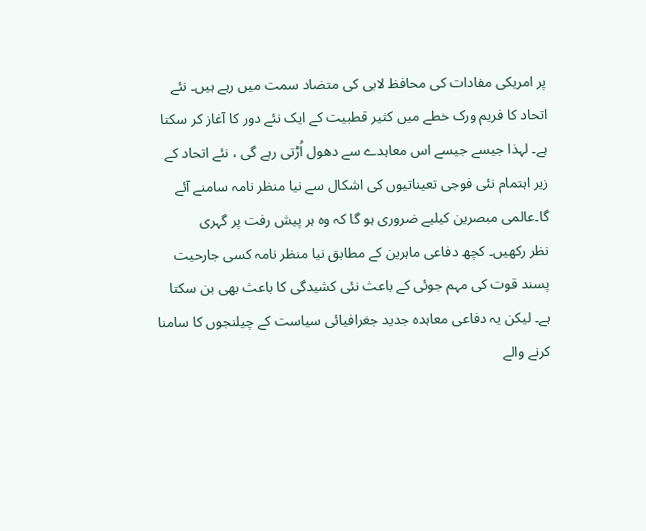پر امریکی مفادات کی محافظ لابی کی متضاد سمت میں رہے ہیں۔ نئے اتحاد کا فریم ورک خطے میں کثیر قطبیت کے ایک نئے دور کا آغاز کر سکتا ہے۔ لہذا جیسے جیسے اس معاہدے سے دھول اُڑتی رہے گی ، نئے اتحاد کے زیر اہتمام نئی فوجی تعیناتیوں کی اشکال سے نیا منظر نامہ سامنے آئے گا۔عالمی مبصرین کیلیے ضروری ہو گا کہ وہ ہر پیش رفت پر گہری
نظر رکھیں۔ کچھ دفاعی ماہرین کے مطابق نیا منظر نامہ کسی جارحیت پسند قوت کی مہم جوئی کے باعث نئی کشیدگی کا باعث بھی بن سکتا ہے۔ لیکن یہ دفاعی معاہدہ جدید جغرافیائی سیاست کے چیلنجوں کا سامنا کرنے والے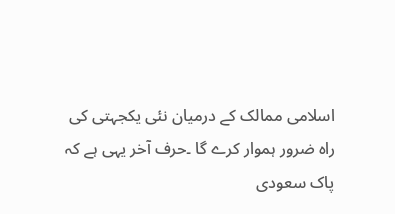اسلامی ممالک کے درمیان نئی یکجہتی کی راہ ضرور ہموار کرے گا ۔حرف آخر یہی ہے کہ پاک سعودی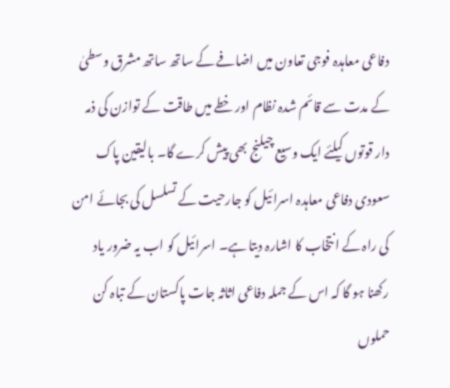دفاعی معاہدہ فوجی تعاون میں اضافے کے ساتھ ساتھ مشرق وسطیٰ کے مدت سے قائم شدہ نظام اور خطے میں طاقت کے توازن کی ذمہ دار قوتوں کیلئے ایک وسیع چیلنج بھی پیش کرے گا۔ بالیقین پاک سعودی دفاعی معاہدہ اسرائیل کو جارحیت کے تسلسل کی بجائے امن کی راہ کے انتخاب کا اشارہ دیتا ہے۔ اسرائیل کو اب یہ ضرور یاد رکھنا ہو گا کہ اس کے جملہ دفاعی اثاثہ جات پاکستان کے تباہ کن حملوں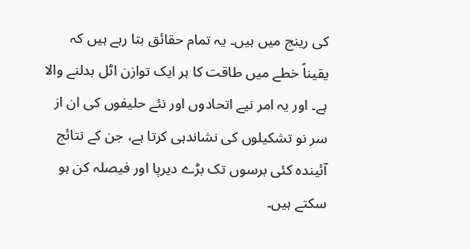کی رینج میں ہیں۔ یہ تمام حقائق بتا رہے ہیں کہ یقیناً خطے میں طاقت کا ہر ایک توازن اٹل بدلنے والا ہے۔ اور یہ امر نیے اتحادوں اور نئے حلیفوں کی ان از سر نو تشکیلوں کی نشاندہی کرتا ہے، جن کے نتائج آئیندہ کئی برسوں تک بڑے دیرپا اور فیصلہ کن ہو سکتے ہیں۔